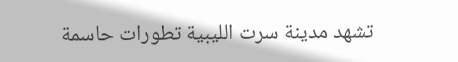تشهد مدينة سرت الليبية تطورات حاسمة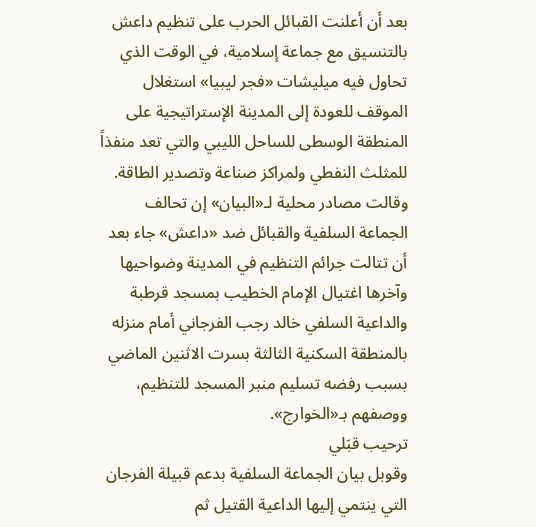بعد أن أعلنت القبائل الحرب على تنظيم داعش بالتنسيق مع جماعة إسلامية، في الوقت الذي تحاول فيه ميليشات «فجر ليبيا» استغلال الموقف للعودة إلى المدينة الإستراتيجية على المنطقة الوسطى للساحل الليبي والتي تعد منفذاً للمثلث النفطي ولمراكز صناعة وتصدير الطاقة.
وقالت مصادر محلية لـ«البيان» إن تحالف الجماعة السلفية والقبائل ضد «داعش» جاء بعد أن تتالت جرائم التنظيم في المدينة وضواحيها وآخرها اغتيال الإمام الخطيب بمسجد قرطبة والداعية السلفي خالد رجب الفرجاني أمام منزله بالمنطقة السكنية الثالثة بسرت الاثنين الماضي بسبب رفضه تسليم منبر المسجد للتنظيم، ووصفهم بـ«الخوارج».
ترحيب قبَلي
وقوبل بيان الجماعة السلفية بدعم قبيلة الفرجان التي ينتمي إليها الداعية القتيل ثم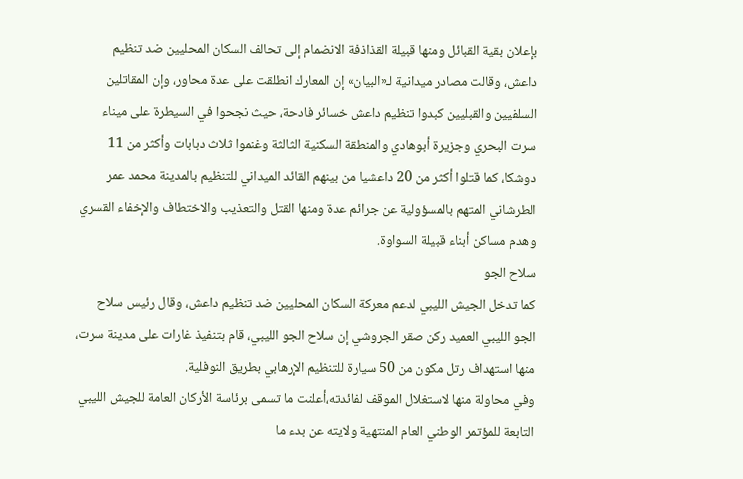بإعلان بقية القبائل ومنها قبيلة القذاذفة الانضمام إلى تحالف السكان المحليين ضد تنظيم داعش، وقالت مصادر ميدانية لـ«البيان» إن المعارك انطلقت على عدة محاور، وإن المقاتلين السلفيين والقبليين كبدوا تنظيم داعش خسائر فادحة، حيث نجحوا في السيطرة على ميناء سرت البحري وجزيرة أبوهادي والمنطقة السكنية الثالثة وغنموا ثلاث دبابات وأكثر من 11 دوشكا، كما قتلوا أكثر من 20 داعشيا من بينهم القائد الميداني للتنظيم بالمدينة محمد عمر الطرشاني المتهم بالمسؤولية عن جرائم عدة ومنها القتل والتعذيب والاختطاف والإخفاء القسري وهدم مساكن أبناء قبيلة السواوة.
سلاح الجو
كما تدخل الجيش الليبي لدعم معركة السكان المحليين ضد تنظيم داعش، وقال رئيس سلاح الجو الليبي العميد ركن صقر الجروشي إن سلاح الجو الليبي، قام بتنفيذ غارات على مدينة سرت، منها استهداف رتل مكون من 50 سيارة للتنظيم الإرهابي بطريق النوفلية.
وفي محاولة منها لاستغلال الموقف لفائدته،أعلنت ما تسمى برئاسة الأركان العامة للجيش الليبي التابعة للمؤتمر الوطني العام المنتهية ولايته عن بدء ما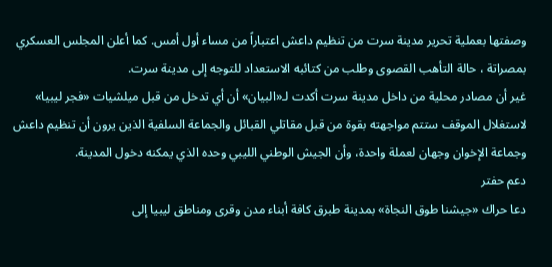وصفتها بعملية تحرير مدينة سرت من تنظيم داعش اعتباراً من مساء أول أمس. كما أعلن المجلس العسكري بمصراتة ، حالة التأهب القصوى وطلب من كتائبه الاستعداد للتوجه إلى مدينة سرت.
غير أن مصادر محلية من داخل مدينة سرت أكدت لـ«البيان» أن أي تدخل من قبل ميلشيات «فجر ليبيا» لاستغلال الموقف ستتم مواجهته بقوة من قبل مقاتلي القبائل والجماعة السلفية الذين يرون أن تنظيم داعش وجماعة الإخوان وجهان لعملة واحدة، وأن الجيش الوطني الليبي وحده الذي يمكنه دخول المدينة.
دعم حفتر
دعا حراك «جيشنا طوق النجاة» بمدينة طبرق كافة أبناء مدن وقرى ومناطق ليبيا إلى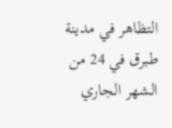التظاهر في مدينة طبرق في 24 من الشهر الجاري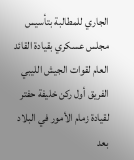الجاري للمطالبة بتأسيس مجلس عسكري بقيادة القائد العام لقوات الجيش الليبي الفريق أول ركن خليفة حفتر لقيادة زمام الأمور في البلاد بعد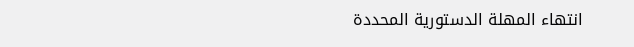انتهاء المهلة الدستورية المحددة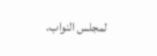لمجلس النواب.